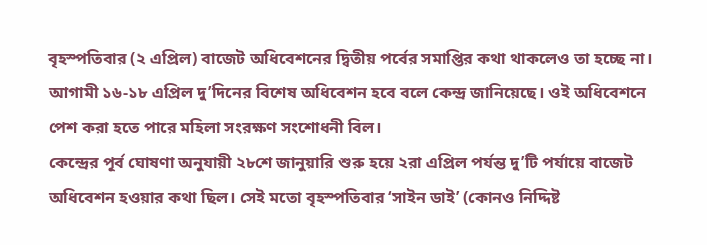বৃহস্পতিবার (২ এপ্রিল) বাজেট অধিবেশনের দ্বিতীয় পর্বের সমাপ্তির কথা থাকলেও তা হচ্ছে না। আগামী ১৬-১৮ এপ্রিল দু’দিনের বিশেষ অধিবেশন হবে বলে কেন্দ্র জানিয়েছে। ওই অধিবেশনে পেশ করা হতে পারে মহিলা সংরক্ষণ সংশোধনী বিল।
কেন্দ্রের পূর্ব ঘোষণা অনুযায়ী ২৮শে জানুয়ারি শুরু হয়ে ২রা এপ্রিল পর্যন্ত দু’টি পর্যায়ে বাজেট অধিবেশন হওয়ার কথা ছিল। সেই মতো বৃহস্পতিবার ‘সাইন ডাই’ (কোনও নিদ্দিষ্ট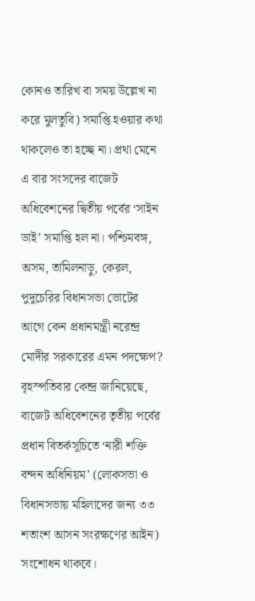কোনও তারিখ বা সময় উল্লেখ না করে মুলতুবি) সমাপ্তি হওয়ার কথা থাকলেও তা হচ্ছে না। প্রথা মেনে এ বার সংসদের বাজেট অধিবেশনের দ্বিতীয় পর্বের ‘সাইন ডাই’ সমাপ্তি হল না। পশ্চিমবঙ্গ, অসম, তামিলনাড়ু, কেরল, পুদুচেরির বিধানসভা ভোটের আগে কেন প্রধানমন্ত্রী নরেন্দ্র মোদীর সরকারের এমন পদক্ষেপ? বৃহস্পতিবার কেন্দ্র জানিয়েছে, বাজেট অধিবেশনের তৃতীয় পর্বের প্রধান বিতর্কসূচিতে ‘নারী শক্তি বন্দন অধিনিয়ম’ (লোকসভা ও বিধানসভায় মহিলাদের জন্য ৩৩ শতাংশ আসন সংরক্ষণের আইন) সংশোধন থাকবে।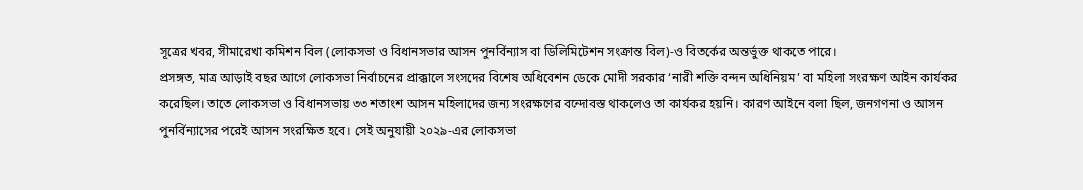সূত্রের খবর, সীমারেখা কমিশন বিল (লোকসভা ও বিধানসভার আসন পুনর্বিন্যাস বা ডিলিমিটেশন সংক্রান্ত বিল)-ও বিতর্কের অন্তর্ভুক্ত থাকতে পারে।
প্রসঙ্গত, মাত্র আড়াই বছর আগে লোকসভা নির্বাচনের প্রাক্কালে সংসদের বিশেষ অধিবেশন ডেকে মোদী সরকার ‘নারী শক্তি বন্দন অধিনিয়ম’ বা মহিলা সংরক্ষণ আইন কার্যকর করেছিল। তাতে লোকসভা ও বিধানসভায় ৩৩ শতাংশ আসন মহিলাদের জন্য সংরক্ষণের বন্দোবস্ত থাকলেও তা কার্যকর হয়নি। কারণ আইনে বলা ছিল, জনগণনা ও আসন পুনর্বিন্যাসের পরেই আসন সংরক্ষিত হবে। সেই অনুযায়ী ২০২৯-এর লোকসভা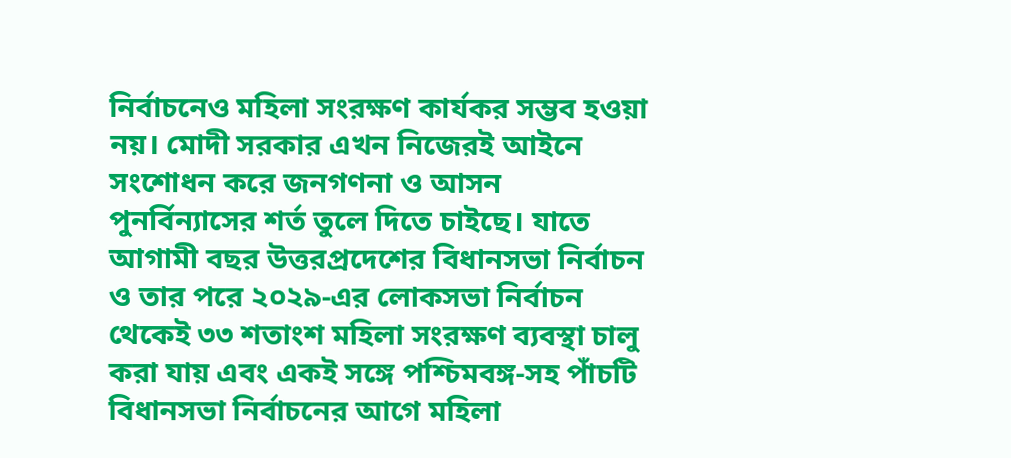নির্বাচনেও মহিলা সংরক্ষণ কার্যকর সম্ভব হওয়া নয়। মোদী সরকার এখন নিজেরই আইনে সংশোধন করে জনগণনা ও আসন পুনর্বিন্যাসের শর্ত তুলে দিতে চাইছে। যাতে আগামী বছর উত্তরপ্রদেশের বিধানসভা নির্বাচন ও তার পরে ২০২৯-এর লোকসভা নির্বাচন থেকেই ৩৩ শতাংশ মহিলা সংরক্ষণ ব্যবস্থা চালু করা যায় এবং একই সঙ্গে পশ্চিমবঙ্গ-সহ পাঁচটি বিধানসভা নির্বাচনের আগে মহিলা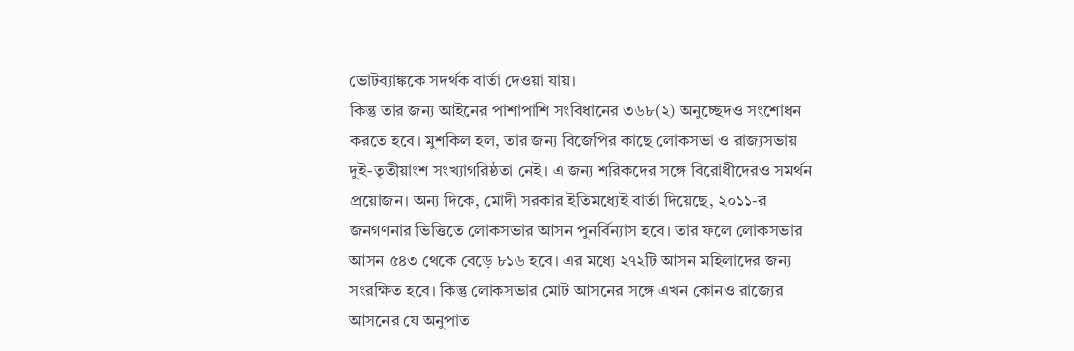ভোটব্যাঙ্ককে সদর্থক বার্তা দেওয়া যায়।
কিন্তু তার জন্য আইনের পাশাপাশি সংবিধানের ৩৬৮(২) অনুচ্ছেদও সংশোধন করতে হবে। মুশকিল হল, তার জন্য বিজেপির কাছে লোকসভা ও রাজ্যসভায় দুই-তৃতীয়াংশ সংখ্যাগরিষ্ঠতা নেই। এ জন্য শরিকদের সঙ্গে বিরোধীদেরও সমর্থন প্রয়োজন। অন্য দিকে, মোদী সরকার ইতিমধ্যেই বার্তা দিয়েছে, ২০১১-র জনগণনার ভিত্তিতে লোকসভার আসন পুনর্বিন্যাস হবে। তার ফলে লোকসভার আসন ৫৪৩ থেকে বেড়ে ৮১৬ হবে। এর মধ্যে ২৭২টি আসন মহিলাদের জন্য সংরক্ষিত হবে। কিন্তু লোকসভার মোট আসনের সঙ্গে এখন কোনও রাজ্যের আসনের যে অনুপাত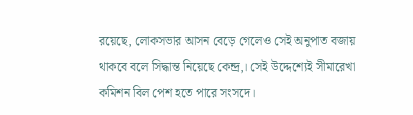রয়েছে, লোকসভার আসন বেড়ে গেলেও সেই অনুপাত বজায় থাকবে বলে সিদ্ধান্ত নিয়েছে কেন্দ্র,। সেই উদ্দেশ্যেই সীমারেখা কমিশন বিল পেশ হতে পারে সংসদে।